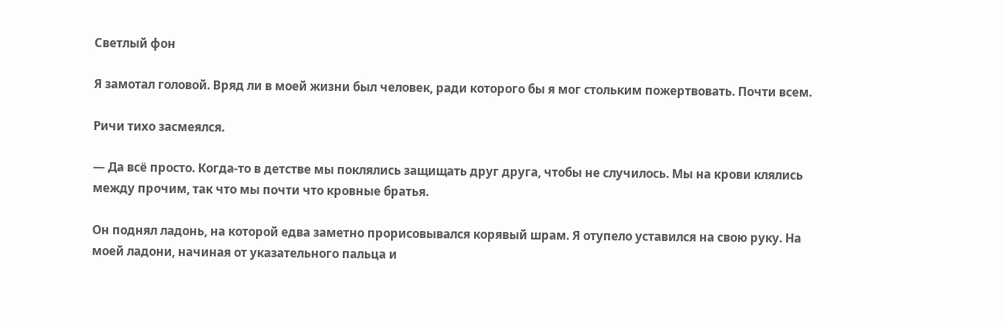Светлый фон

Я замотал головой. Вряд ли в моей жизни был человек, ради которого бы я мог стольким пожертвовать. Почти всем.

Ричи тихо засмеялся.

— Да всё просто. Когда-то в детстве мы поклялись защищать друг друга, чтобы не случилось. Мы на крови клялись между прочим, так что мы почти что кровные братья.

Он поднял ладонь, на которой едва заметно прорисовывался корявый шрам. Я отупело уставился на свою руку. На моей ладони, начиная от указательного пальца и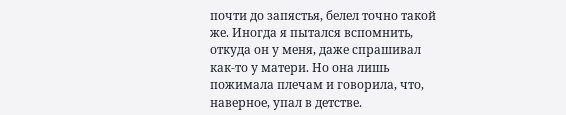почти до запястья, белел точно такой же. Иногда я пытался вспомнить, откуда он у меня, даже спрашивал как-то у матери. Но она лишь пожимала плечам и говорила, что, наверное, упал в детстве.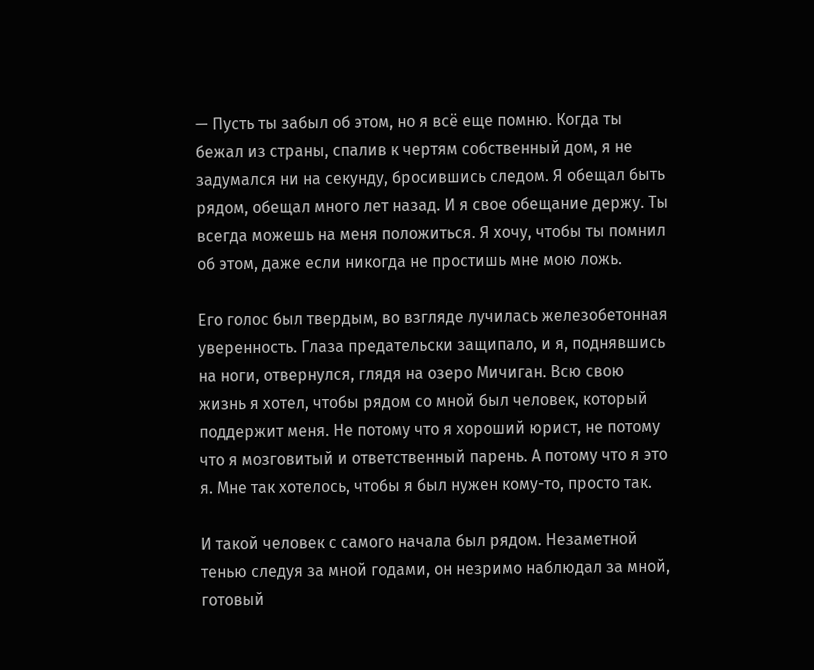— Пусть ты забыл об этом, но я всё еще помню. Когда ты бежал из страны, спалив к чертям собственный дом, я не задумался ни на секунду, бросившись следом. Я обещал быть рядом, обещал много лет назад. И я свое обещание держу. Ты всегда можешь на меня положиться. Я хочу, чтобы ты помнил об этом, даже если никогда не простишь мне мою ложь.

Его голос был твердым, во взгляде лучилась железобетонная уверенность. Глаза предательски защипало, и я, поднявшись на ноги, отвернулся, глядя на озеро Мичиган. Всю свою жизнь я хотел, чтобы рядом со мной был человек, который поддержит меня. Не потому что я хороший юрист, не потому что я мозговитый и ответственный парень. А потому что я это я. Мне так хотелось, чтобы я был нужен кому-то, просто так.

И такой человек с самого начала был рядом. Незаметной тенью следуя за мной годами, он незримо наблюдал за мной, готовый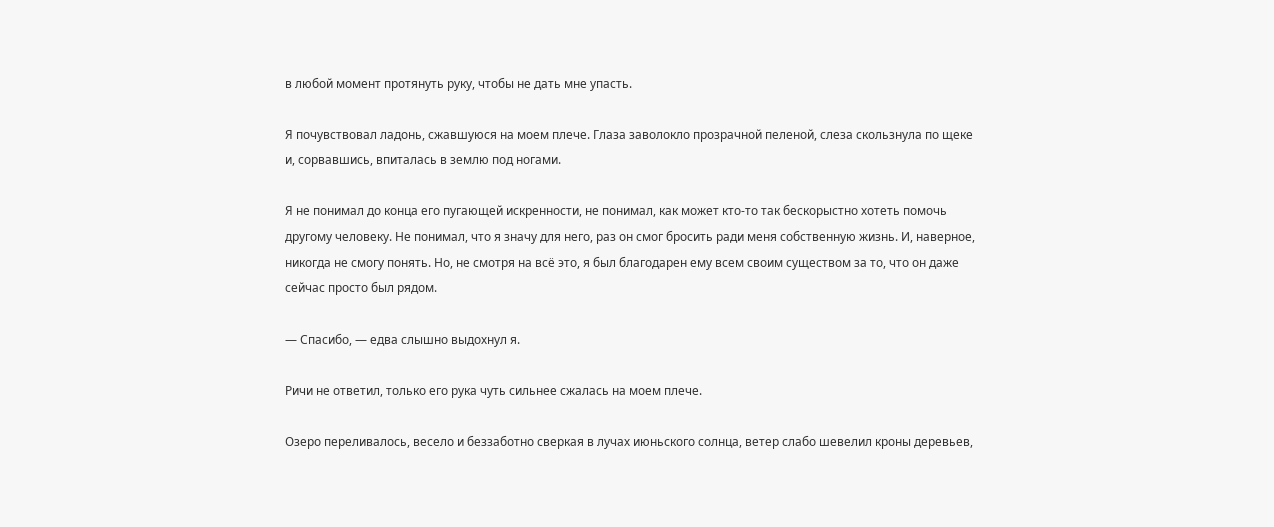в любой момент протянуть руку, чтобы не дать мне упасть.

Я почувствовал ладонь, сжавшуюся на моем плече. Глаза заволокло прозрачной пеленой, слеза скользнула по щеке и, сорвавшись, впиталась в землю под ногами.

Я не понимал до конца его пугающей искренности, не понимал, как может кто-то так бескорыстно хотеть помочь другому человеку. Не понимал, что я значу для него, раз он смог бросить ради меня собственную жизнь. И, наверное, никогда не смогу понять. Но, не смотря на всё это, я был благодарен ему всем своим существом за то, что он даже сейчас просто был рядом.

— Спасибо, — едва слышно выдохнул я.

Ричи не ответил, только его рука чуть сильнее сжалась на моем плече.

Озеро переливалось, весело и беззаботно сверкая в лучах июньского солнца, ветер слабо шевелил кроны деревьев,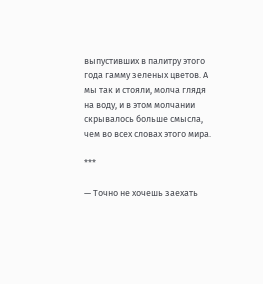выпустивших в палитру этого года гамму зеленых цветов. А мы так и стояли, молча глядя на воду, и в этом молчании скрывалось больше смысла, чем во всех словах этого мира.

***

— Точно не хочешь заехать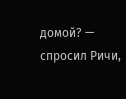домой? — спросил Ричи,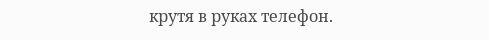крутя в руках телефон.